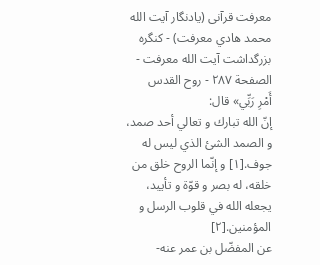معرفت قرآنى (يادنگار آيت الله محمد هادي معرفت) - كنگره بزرگداشت آيت الله معرفت - الصفحة ٢٨٧ - روح القدس
أَمْرِ رَبِّي» قال:
إنّ الله تبارك و تعالي أحد صمد، و الصمد الشئ الذي ليس له جوف.[١] و إنّما الروح خلق من خلقه، له بصر و قوّة و تأييد، يجعله الله في قلوب الرسل و المؤمنين.[٢]
عن المفضّل بن عمر عنه-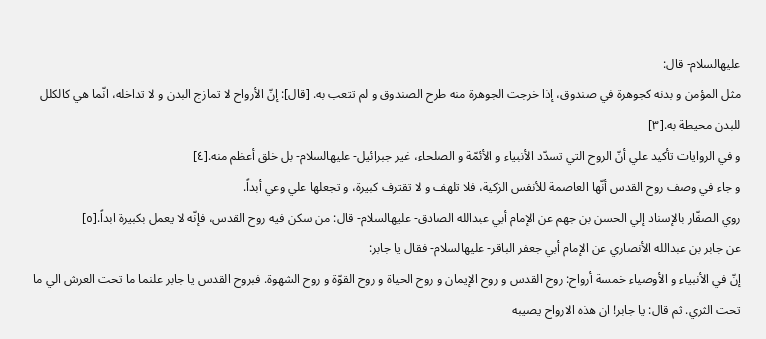عليهالسلام- قال:
مثل المؤمن و بدنه كجوهرة في صندوق، إذا خرجت الجوهرة منه طرح الصندوق و لم تتعب به. [قال]: إنّ الأرواح لا تمازج البدن و لا تداخله، انّما هي كالكلل للبدن محيطة به.[٣]
و في الروايات تأكيد علي أنّ الروح التي تسدّد الأنبياء و الأئمّة و الصلحاء، غير جبرائيل- عليهالسلام- بل خلق أعظم منه.[٤]
و جاء في وصف روح القدس أنّها العاصمة للأنفس الزكية، فلا تلهف و لا تقترف كبيرة، و تجعلها علي وعي أبداً.
روي الصفّار بالإسناد إلي الحسن بن جهم عن الإمام أبي عبدالله الصادق- عليهالسلام- قال: من سكن فيه روح القدس، فإنّه لا يعمل بكبيرة ابداً.[٥]
عن جابر بن عبدالله الأنصاري عن الإمام أبي جعفر الباقر- عليهالسلام- فقال يا جابر:
إنّ في الأنبياء و الأوصياء خمسة أرواح: روح القدس و روح الإيمان و روح الحياة و روح القوّة و روح الشهوة. فبروح القدس يا جابر علنما ما تحت العرش الي ما تحت الثري. ثم قال: يا جابر! ان هذه الارواح يصيبه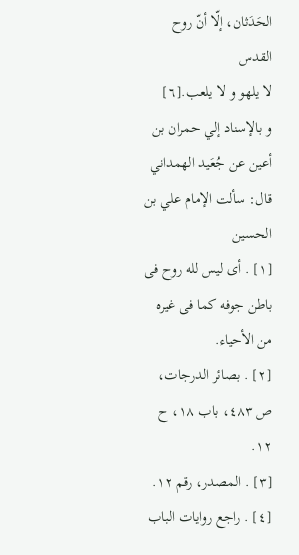الحَدَثان، إلّا أنّ روح القدس
لا يلهو و لا يلعب.[٦]
و بالإسناد إلي حمران بن أعين عن جُعَيد الهمداني قال: سألت الإمام علي بن الحسين
[١] . أى ليس لله روح فى باطن جوفه كما فى غيره من الأحياء.
[٢] . بصائر الدرجات، ص ٤٨٣، باب ١٨، ح ١٢.
[٣] . المصدر، رقم ١٢.
[٤] . راجع روايات الباب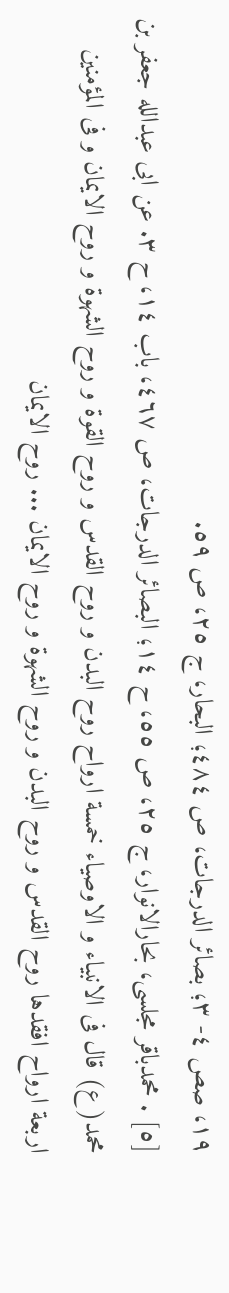١٩، صص ٤- ٣؛ بصائر الدرجات، ص ٤٨٤؛ البحار، ج ٢٥، ص ٥٩.
[٥] . محمدباقر مجلسى، بحارالانوار، ج ٢٥، ص ٥٥، ح ١٤؛ البصائر الدرجات، ص ٤٦٧، باب ١٤، ح ٣. عن ابى عبدالله جعفر بن محمد( ع) قال فى الانبياء و الاوصياء خمسة ارواح روح البدن و روح القدس و روح القوة و روح الشهوة و روح الايمان و فى المؤمنين اربعة ارواح افقدها روح القدس و روح البدن و روح الشهوة و روح الايمان ... روح الايمان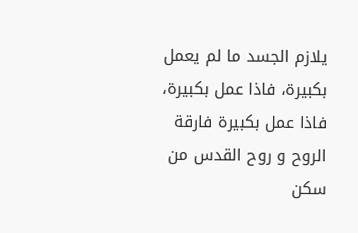يلازم الجسد ما لم يعمل بكبيرة، فاذا عمل بكبيرة، فاذا عمل بكبيرة فارقة الروح و روح القدس من سكن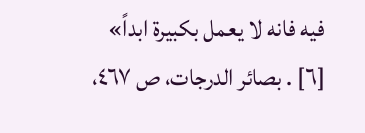فيه فانه لا يعمل بكبيرة ابداً»
[٦] . بصائر الدرجات، ص ٤٦٧،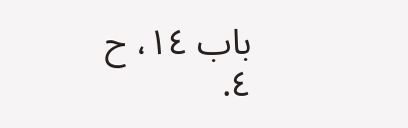باب ١٤، ح ٤.